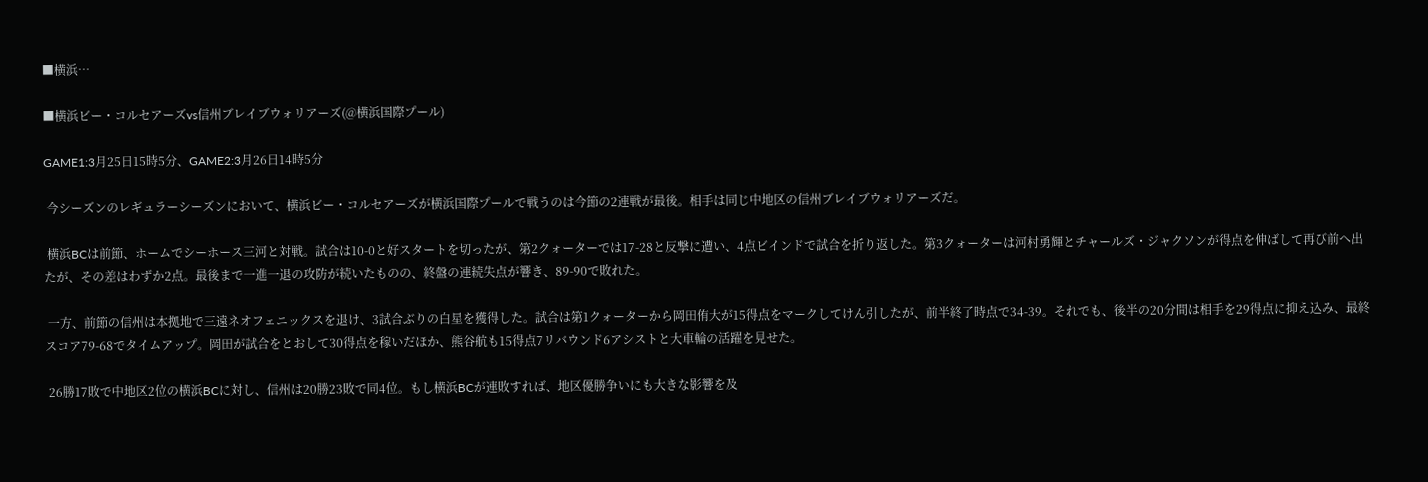■横浜…

■横浜ビー・コルセアーズvs信州ブレイブウォリアーズ(@横浜国際プール)

GAME1:3月25日15時5分、GAME2:3月26日14時5分

 今シーズンのレギュラーシーズンにおいて、横浜ビー・コルセアーズが横浜国際プールで戦うのは今節の2連戦が最後。相手は同じ中地区の信州ブレイブウォリアーズだ。

 横浜BCは前節、ホームでシーホース三河と対戦。試合は10-0と好スタートを切ったが、第2クォーターでは17-28と反撃に遭い、4点ビインドで試合を折り返した。第3クォーターは河村勇輝とチャールズ・ジャクソンが得点を伸ばして再び前へ出たが、その差はわずか2点。最後まで一進一退の攻防が続いたものの、終盤の連続失点が響き、89-90で敗れた。

 一方、前節の信州は本拠地で三遠ネオフェニックスを退け、3試合ぶりの白星を獲得した。試合は第1クォーターから岡田侑大が15得点をマークしてけん引したが、前半終了時点で34-39。それでも、後半の20分間は相手を29得点に抑え込み、最終スコア79-68でタイムアップ。岡田が試合をとおして30得点を稼いだほか、熊谷航も15得点7リバウンド6アシストと大車輪の活躍を見せた。

 26勝17敗で中地区2位の横浜BCに対し、信州は20勝23敗で同4位。もし横浜BCが連敗すれば、地区優勝争いにも大きな影響を及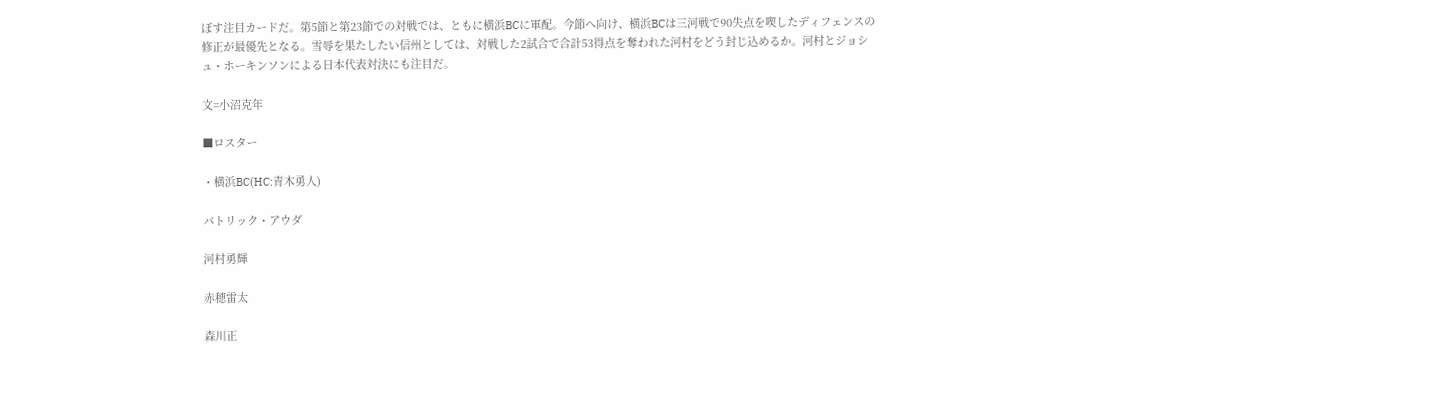ぼす注目カードだ。第5節と第23節での対戦では、ともに横浜BCに軍配。今節へ向け、横浜BCは三河戦で90失点を喫したディフェンスの修正が最優先となる。雪辱を果たしたい信州としては、対戦した2試合で合計53得点を奪われた河村をどう封じ込めるか。河村とジョシュ・ホーキンソンによる日本代表対決にも注目だ。

文=小沼克年

■ロスター

・横浜BC(HC:青木勇人)

パトリック・アウダ

河村勇輝

赤穂雷太

森川正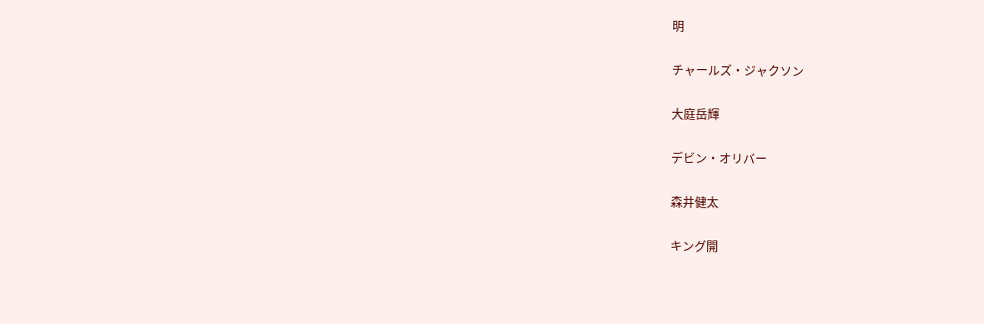明

チャールズ・ジャクソン

大庭岳輝

デビン・オリバー

森井健太

キング開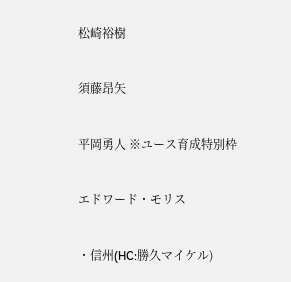松崎裕樹

須藤昂矢

平岡勇人 ※ユース育成特別枠

エドワード・モリス

・信州(HC:勝久マイケル)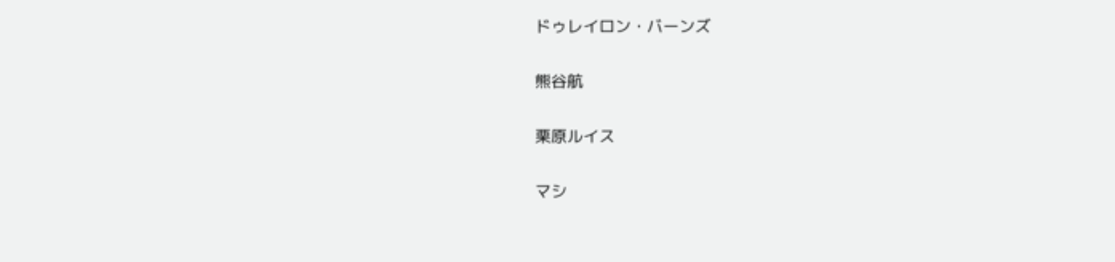ドゥレイロン・バーンズ

熊谷航

栗原ルイス

マシ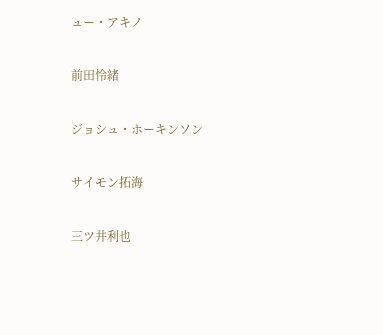ュー・アキノ

前田怜緒

ジョシュ・ホーキンソン

サイモン拓海

三ツ井利也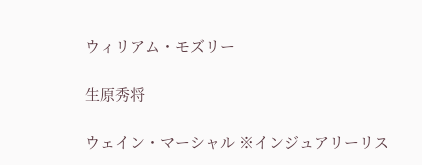ウィリアム・モズリー

生原秀将

ウェイン・マーシャル ※インジュアリーリス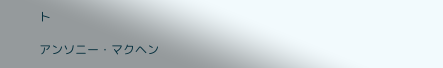ト

アンソニー・マクヘン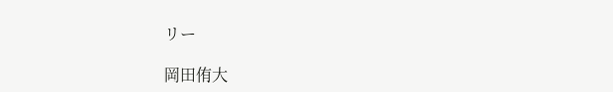リー

岡田侑大